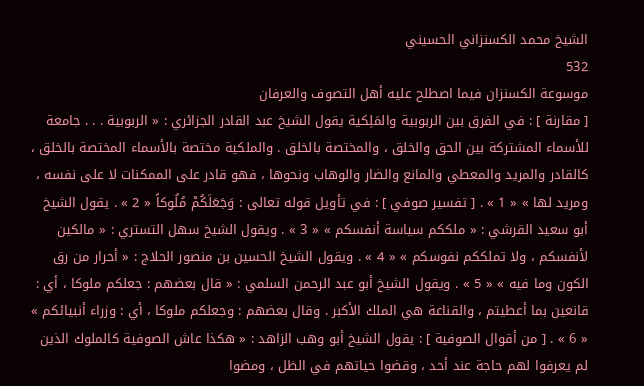الشيخ محمد الكسنزاني الحسيني
532
موسوعة الكسنزان فيما اصطلح عليه أهل التصوف والعرفان
[ مقارنة ] : في الفرق بين الربوبية والمَلِكية يقول الشيخ عبد القادر الجزائري : « الربوبية . . . جامعة للأسماء المشتركة بين الحق والخلق ، والمختصة بالخلق . والملكية مختصة بالأسماء المختصة بالخلق ، كالقادر والمريد والمعطي والمانع والضار والوهاب ونحوها ، فهو قادر على الممكنات لا على نفسه ، ومريد لها » « 1 » . [ تفسير صوفي ] : في تأويل قوله تعالى : وَجَعَلَكُمْ مُلُوكاً « 2 » . يقول الشيخ أبو سعيد القرشي : « ملككم سياسة أنفسكم » « 3 » . ويقول الشيخ سهل التستري : « مالكين لأنفسكم ، ولا تملككم نفوسكم » « 4 » . ويقول الشيخ الحسين بن منصور الحلاج : « أحرار من رق الكون وما فيه » « 5 » . ويقول الشيخ أبو عبد الرحمن السلمي : « قال بعضهم : جعلكم ملوكا ، أي : قانعين بما أعطيتم ، والقناعة هي الملك الأكبر . وقال بعضهم : وجعلكم ملوكا ، أي : وزراء أنبيائكم » « 6 » . [ من أقوال الصوفية ] : يقول الشيخ أبو وهب الزاهد : « هكذا عاش الصوفية كالملوك الذين لم يعرفوا لهم حاجة عند أحد ، وقضوا حياتهم في الظل ، ومضوا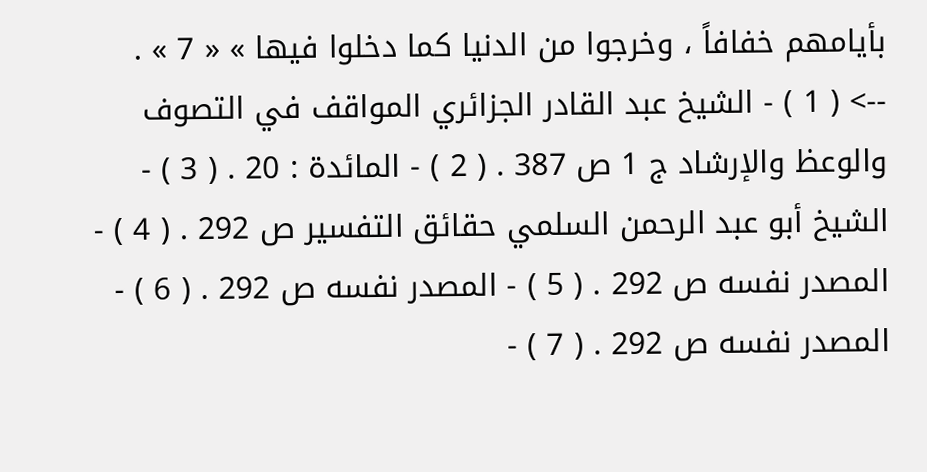بأيامهم خفافاً ، وخرجوا من الدنيا كما دخلوا فيها » « 7 » .
--> ( 1 ) - الشيخ عبد القادر الجزائري المواقف في التصوف والوعظ والإرشاد ج 1 ص 387 . ( 2 ) - المائدة : 20 . ( 3 ) - الشيخ أبو عبد الرحمن السلمي حقائق التفسير ص 292 . ( 4 ) - المصدر نفسه ص 292 . ( 5 ) - المصدر نفسه ص 292 . ( 6 ) - المصدر نفسه ص 292 . ( 7 ) -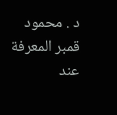د . محمود قمبر المعرفة عند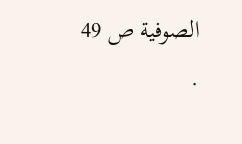الصوفية ص 49 .